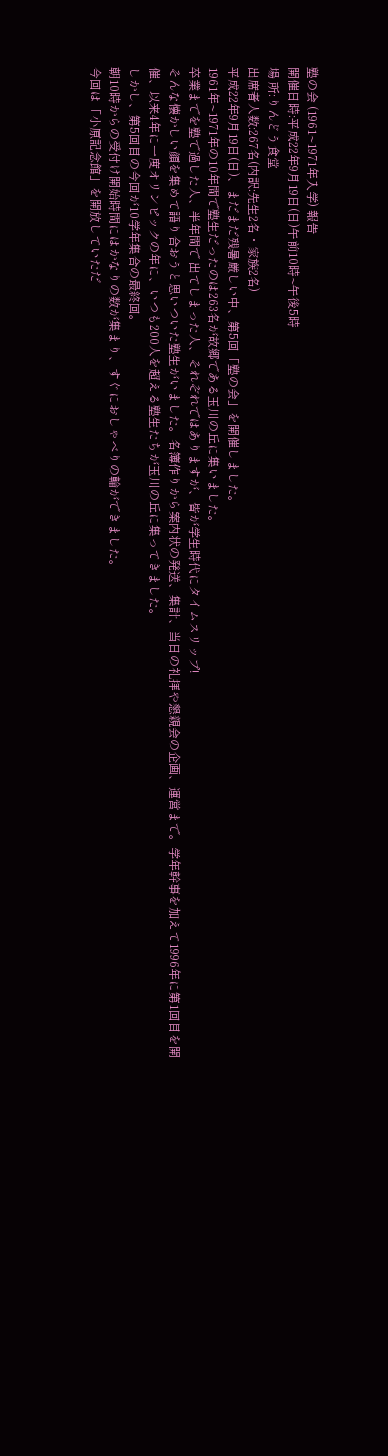塾の会 (1961~1971年入学) 報告
開催日時:平成22年9月19日(日)午前10時~午後5時
場 所:りんどう食堂
出席者人数:267名(内訳:先生2名・家族2名)
平成22年9月19日(日)、まだまだ残暑厳しい中、第5回「塾の会」を開催しました。
1961年~1971年の10年間で塾生だったのは263名が故郷である玉川の丘に集いました。
卒業までを塾で過した人、半年間で 出てしまった人、それぞれではありますが、皆が学生時代にタイムスリップ!
そんな懐かしい顔を集めて語り合おうと思いついた塾生がいました。名簿作りから案内状の発送、集計、当日の礼拝や懇親会の企画、運営まで。学年幹事を加えて1996年に第1回目を開催、以来4年に一度オリンピックの年に、いつも200人を超える塾生たちが玉川の丘に集ってきました。
しかし、第5回目の今回が10学年集合の最終回。
朝10時からの受付け開始時間にはかなりの数が集まり、すぐにおしゃべりの輪ができました。
今回は「小原記念館」を開放していただ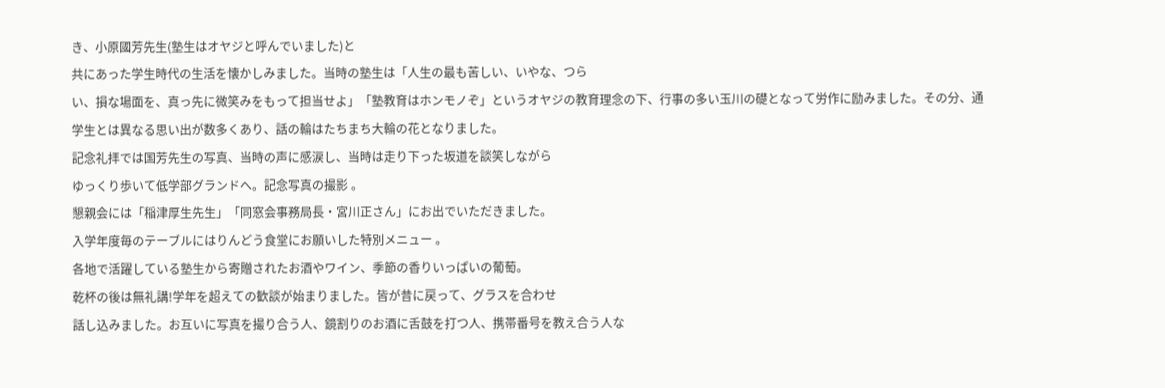き、小原國芳先生(塾生はオヤジと呼んでいました)と
共にあった学生時代の生活を懐かしみました。当時の塾生は「人生の最も苦しい、いやな、つら
い、損な場面を、真っ先に微笑みをもって担当せよ」「塾教育はホンモノぞ」というオヤジの教育理念の下、行事の多い玉川の礎となって労作に励みました。その分、通学生とは異なる思い出が数多くあり、話の輪はたちまち大輪の花となりました。
記念礼拝では国芳先生の写真、当時の声に感涙し、当時は走り下った坂道を談笑しながら
ゆっくり歩いて低学部グランドへ。記念写真の撮影 。
懇親会には「稲津厚生先生」「同窓会事務局長・宮川正さん」にお出でいただきました。
入学年度毎のテーブルにはりんどう食堂にお願いした特別メニュー 。
各地で活躍している塾生から寄贈されたお酒やワイン、季節の香りいっぱいの葡萄。
乾杯の後は無礼講!学年を超えての歓談が始まりました。皆が昔に戻って、グラスを合わせ
話し込みました。お互いに写真を撮り合う人、鏡割りのお酒に舌鼓を打つ人、携帯番号を教え合う人な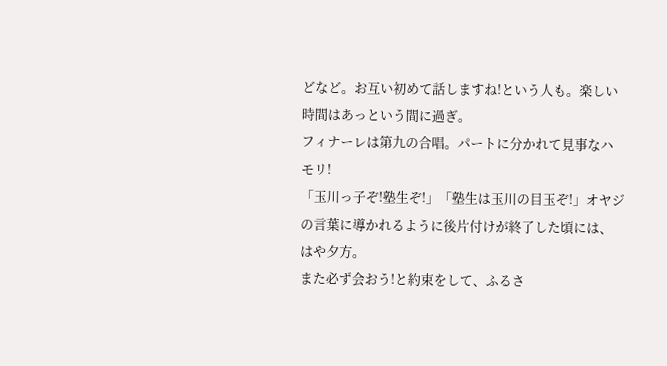どなど。お互い初めて話しますね!という人も。楽しい時間はあっという間に過ぎ。
フィナーレは第九の合唱。パートに分かれて見事なハモリ!
「玉川っ子ぞ!塾生ぞ!」「塾生は玉川の目玉ぞ!」オヤジの言葉に導かれるように後片付けが終了した頃には、はや夕方。
また必ず会おう!と約束をして、ふるさ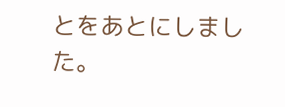とをあとにしました。